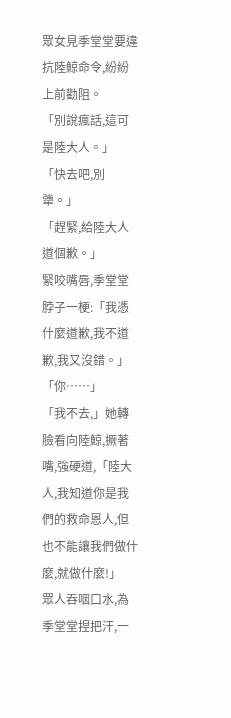眾女見季堂堂要違抗陸鯨命令,紛紛上前勸阻。
「別說瘋話,這可是陸大人。」
「快去吧,別犟。」
「趕緊,給陸大人道個歉。」
緊咬嘴唇,季堂堂脖子一梗:「我憑什麼道歉,我不道歉,我又沒錯。」
「你……」
「我不去,」她轉臉看向陸鯨,撅著嘴,強硬道,「陸大人,我知道你是我們的救命恩人,但也不能讓我們做什麼,就做什麼!」
眾人吞咽口水,為季堂堂捏把汗,一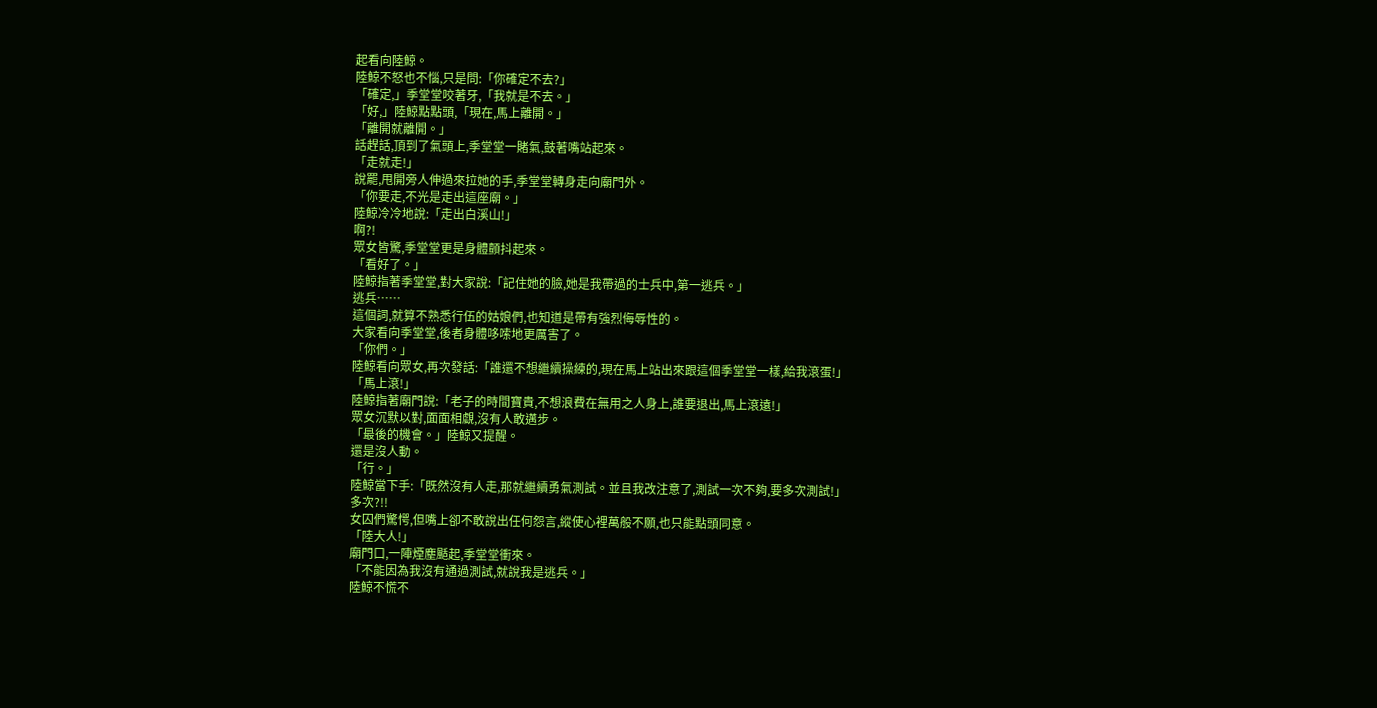起看向陸鯨。
陸鯨不怒也不惱,只是問:「你確定不去?」
「確定,」季堂堂咬著牙,「我就是不去。」
「好,」陸鯨點點頭,「現在,馬上離開。」
「離開就離開。」
話趕話,頂到了氣頭上,季堂堂一賭氣,鼓著嘴站起來。
「走就走!」
說罷,甩開旁人伸過來拉她的手,季堂堂轉身走向廟門外。
「你要走,不光是走出這座廟。」
陸鯨冷冷地說:「走出白溪山!」
啊?!
眾女皆驚,季堂堂更是身體顫抖起來。
「看好了。」
陸鯨指著季堂堂,對大家說:「記住她的臉,她是我帶過的士兵中,第一逃兵。」
逃兵……
這個詞,就算不熟悉行伍的姑娘們,也知道是帶有強烈侮辱性的。
大家看向季堂堂,後者身體哆嗦地更厲害了。
「你們。」
陸鯨看向眾女,再次發話:「誰還不想繼續操練的,現在馬上站出來跟這個季堂堂一樣,給我滾蛋!」
「馬上滾!」
陸鯨指著廟門說:「老子的時間寶貴,不想浪費在無用之人身上,誰要退出,馬上滾遠!」
眾女沉默以對,面面相覷,沒有人敢邁步。
「最後的機會。」陸鯨又提醒。
還是沒人動。
「行。」
陸鯨當下手:「既然沒有人走,那就繼續勇氣測試。並且我改注意了,測試一次不夠,要多次測試!」
多次?!!
女囚們驚愕,但嘴上卻不敢說出任何怨言,縱使心裡萬般不願,也只能點頭同意。
「陸大人!」
廟門口,一陣煙塵颳起,季堂堂衝來。
「不能因為我沒有通過測試,就說我是逃兵。」
陸鯨不慌不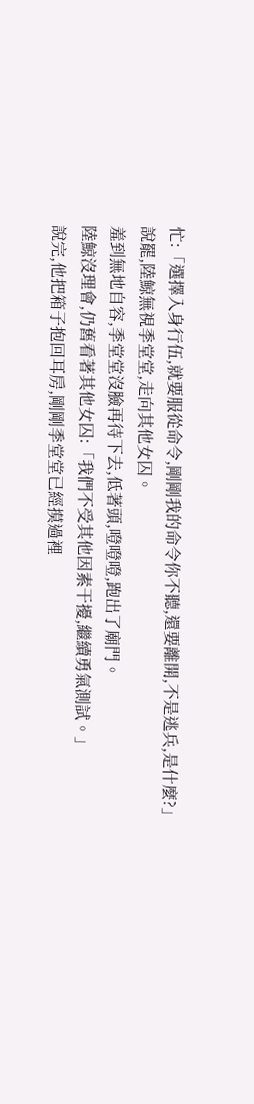忙:「選擇入身行伍,就要服從命令,剛剛我的命令你不聽,還要離開,不是逃兵,是什麼?」
說罷,陸鯨無視季堂堂,走向其他女囚。
羞到無地自容,季堂堂沒臉再待下去,低著頭,噔噔噔,跑出了廟門。
陸鯨沒理會,仍舊看著其他女囚:「我們不受其他因素干擾,繼續勇氣測試。」
說完,他把箱子抱回耳房,剛剛季堂堂已經摸過裡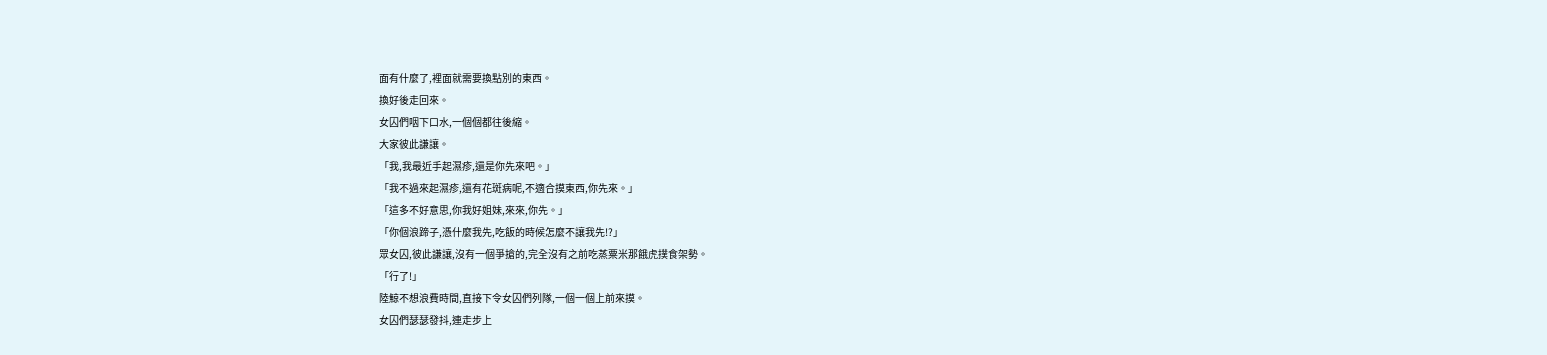面有什麼了,裡面就需要換點別的東西。
換好後走回來。
女囚們咽下口水,一個個都往後縮。
大家彼此謙讓。
「我,我最近手起濕疹,還是你先來吧。」
「我不過來起濕疹,還有花斑病呢,不適合摸東西,你先來。」
「這多不好意思,你我好姐妹,來來,你先。」
「你個浪蹄子,憑什麼我先,吃飯的時候怎麼不讓我先!?」
眾女囚,彼此謙讓,沒有一個爭搶的,完全沒有之前吃蒸粟米那餓虎撲食架勢。
「行了!」
陸鯨不想浪費時間,直接下令女囚們列隊,一個一個上前來摸。
女囚們瑟瑟發抖,連走步上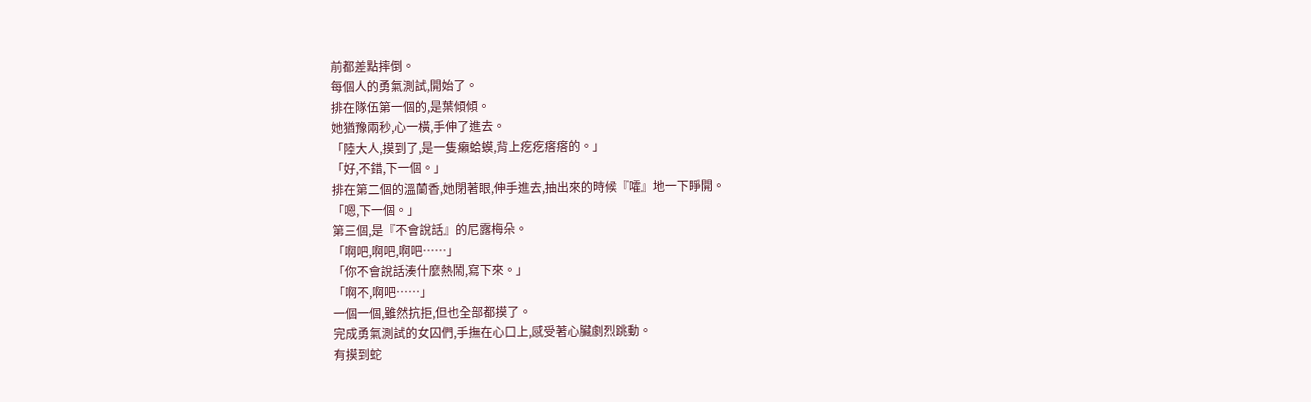前都差點摔倒。
每個人的勇氣測試,開始了。
排在隊伍第一個的,是葉傾傾。
她猶豫兩秒,心一橫,手伸了進去。
「陸大人,摸到了,是一隻癩蛤蟆,背上疙疙瘩瘩的。」
「好,不錯,下一個。」
排在第二個的溫蘭香,她閉著眼,伸手進去,抽出來的時候『嚯』地一下睜開。
「嗯,下一個。」
第三個,是『不會說話』的尼露梅朵。
「啊吧,啊吧,啊吧……」
「你不會說話湊什麼熱鬧,寫下來。」
「啊不,啊吧……」
一個一個,雖然抗拒,但也全部都摸了。
完成勇氣測試的女囚們,手撫在心口上,感受著心臟劇烈跳動。
有摸到蛇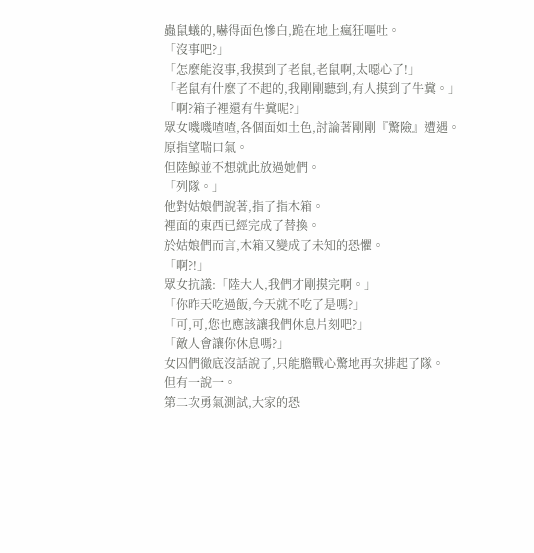蟲鼠蟻的,嚇得面色慘白,跪在地上瘋狂嘔吐。
「沒事吧?」
「怎麼能沒事,我摸到了老鼠,老鼠啊,太噁心了!」
「老鼠有什麼了不起的,我剛剛聽到,有人摸到了牛糞。」
「啊?箱子裡還有牛糞呢?」
眾女嘰嘰喳喳,各個面如土色,討論著剛剛『驚險』遭遇。
原指望喘口氣。
但陸鯨並不想就此放過她們。
「列隊。」
他對姑娘們說著,指了指木箱。
裡面的東西已經完成了替換。
於姑娘們而言,木箱又變成了未知的恐懼。
「啊?!」
眾女抗議:「陸大人,我們才剛摸完啊。」
「你昨天吃過飯,今天就不吃了是嗎?」
「可,可,您也應該讓我們休息片刻吧?」
「敵人會讓你休息嗎?」
女囚們徹底沒話說了,只能膽戰心驚地再次排起了隊。
但有一說一。
第二次勇氣測試,大家的恐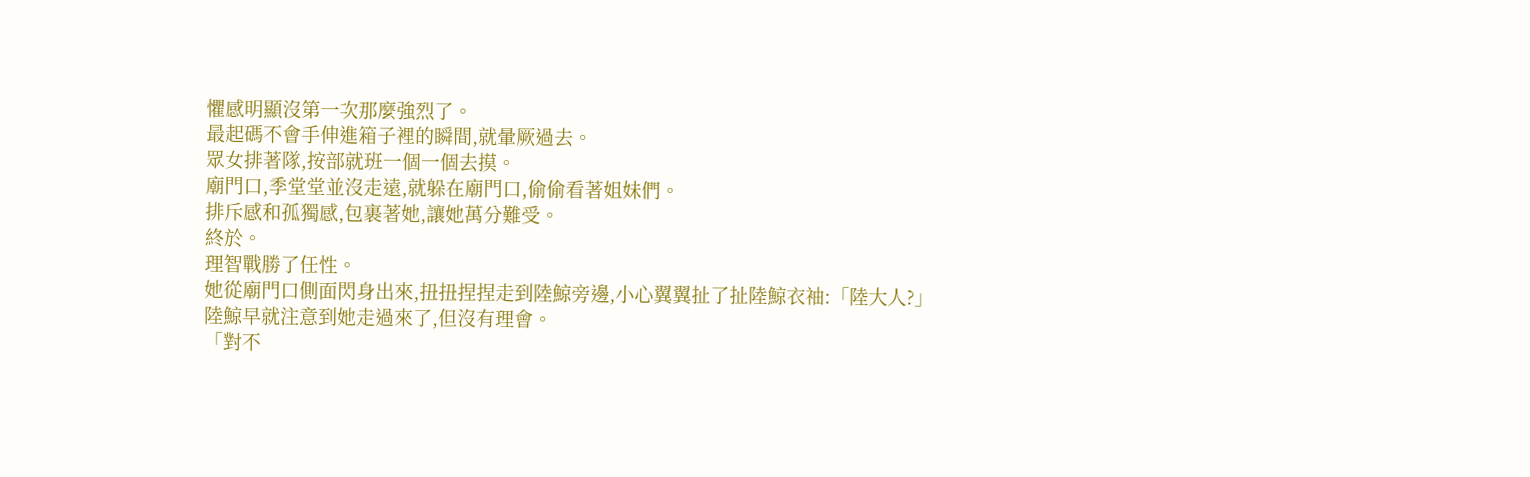懼感明顯沒第一次那麼強烈了。
最起碼不會手伸進箱子裡的瞬間,就暈厥過去。
眾女排著隊,按部就班一個一個去摸。
廟門口,季堂堂並沒走遠,就躲在廟門口,偷偷看著姐妹們。
排斥感和孤獨感,包裹著她,讓她萬分難受。
終於。
理智戰勝了任性。
她從廟門口側面閃身出來,扭扭捏捏走到陸鯨旁邊,小心翼翼扯了扯陸鯨衣袖:「陸大人?」
陸鯨早就注意到她走過來了,但沒有理會。
「對不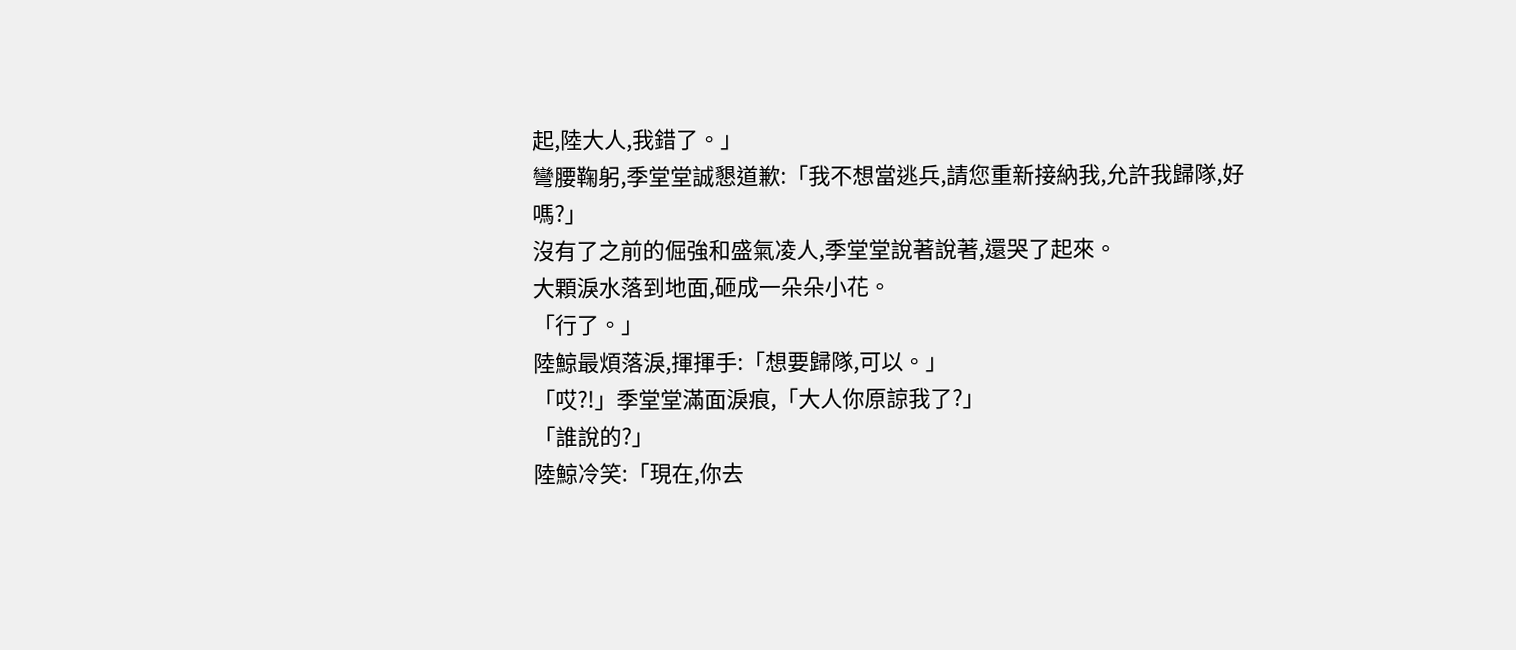起,陸大人,我錯了。」
彎腰鞠躬,季堂堂誠懇道歉:「我不想當逃兵,請您重新接納我,允許我歸隊,好嗎?」
沒有了之前的倔強和盛氣凌人,季堂堂說著說著,還哭了起來。
大顆淚水落到地面,砸成一朵朵小花。
「行了。」
陸鯨最煩落淚,揮揮手:「想要歸隊,可以。」
「哎?!」季堂堂滿面淚痕,「大人你原諒我了?」
「誰說的?」
陸鯨冷笑:「現在,你去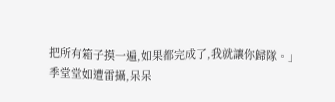把所有箱子摸一遍,如果都完成了,我就讓你歸隊。」
季堂堂如遭雷攝,呆呆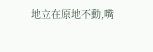地立在原地不動,嘴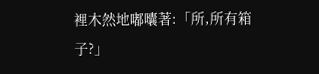裡木然地嘟囔著:「所,所有箱子?」